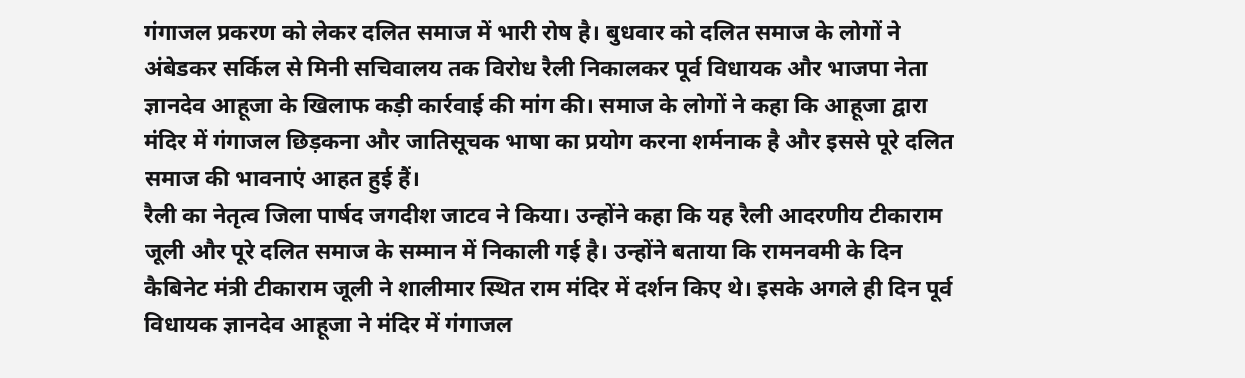गंगाजल प्रकरण को लेकर दलित समाज में भारी रोष है। बुधवार को दलित समाज के लोगों ने अंबेडकर सर्किल से मिनी सचिवालय तक विरोध रैली निकालकर पूर्व विधायक और भाजपा नेता ज्ञानदेव आहूजा के खिलाफ कड़ी कार्रवाई की मांग की। समाज के लोगों ने कहा कि आहूजा द्वारा मंदिर में गंगाजल छिड़कना और जातिसूचक भाषा का प्रयोग करना शर्मनाक है और इससे पूरे दलित समाज की भावनाएं आहत हुई हैं।
रैली का नेतृत्व जिला पार्षद जगदीश जाटव ने किया। उन्होंने कहा कि यह रैली आदरणीय टीकाराम जूली और पूरे दलित समाज के सम्मान में निकाली गई है। उन्होंने बताया कि रामनवमी के दिन कैबिनेट मंत्री टीकाराम जूली ने शालीमार स्थित राम मंदिर में दर्शन किए थे। इसके अगले ही दिन पूर्व विधायक ज्ञानदेव आहूजा ने मंदिर में गंगाजल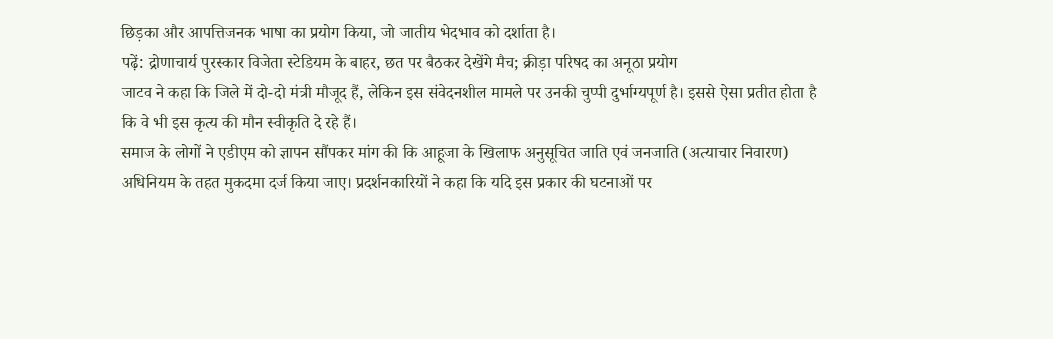छिड़का और आपत्तिजनक भाषा का प्रयोग किया, जो जातीय भेदभाव को दर्शाता है।
पढ़ें: द्रोणाचार्य पुरस्कार विजेता स्टेडियम के बाहर, छत पर बैठकर देखेंगे मैच; क्रीड़ा परिषद का अनूठा प्रयोग
जाटव ने कहा कि जिले में दो-दो मंत्री मौजूद हैं, लेकिन इस संवेदनशील मामले पर उनकी चुप्पी दुर्भाग्यपूर्ण है। इससे ऐसा प्रतीत होता है कि वे भी इस कृत्य की मौन स्वीकृति दे रहे हैं।
समाज के लोगों ने एडीएम को ज्ञापन सौंपकर मांग की कि आहूजा के खिलाफ अनुसूचित जाति एवं जनजाति (अत्याचार निवारण) अधिनियम के तहत मुकदमा दर्ज किया जाए। प्रदर्शनकारियों ने कहा कि यदि इस प्रकार की घटनाओं पर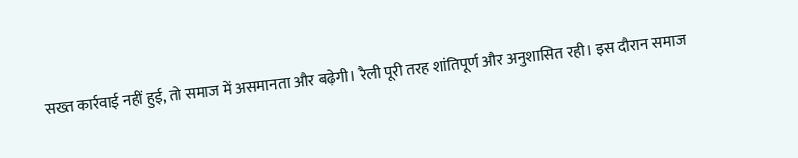सख्त कार्रवाई नहीं हुई, तो समाज में असमानता और बढ़ेगी। रैली पूरी तरह शांतिपूर्ण और अनुशासित रही। इस दौरान समाज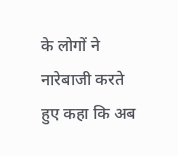के लोगों ने नारेबाजी करते हुए कहा कि अब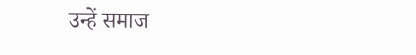उन्हें समाज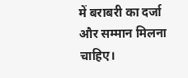में बराबरी का दर्जा और सम्मान मिलना चाहिए।